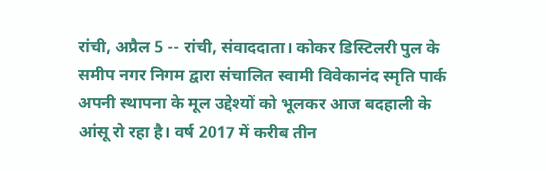रांची, अप्रैल 5 -- रांची, संवाददाता। कोकर डिस्टिलरी पुल के समीप नगर निगम द्वारा संचालित स्वामी विवेकानंद स्मृति पार्क अपनी स्थापना के मूल उद्देश्यों को भूलकर आज बदहाली के आंसू रो रहा है। वर्ष 2017 में करीब तीन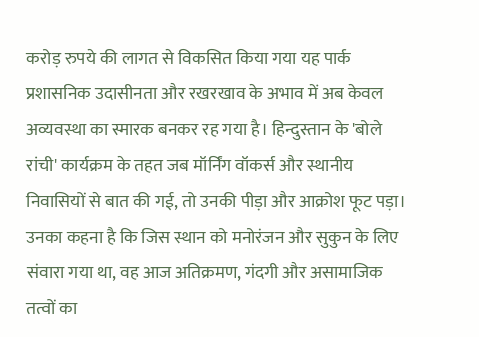करोड़ रुपये की लागत से विकसित किया गया यह पार्क प्रशासनिक उदासीनता और रखरखाव के अभाव में अब केवल अव्यवस्था का स्मारक बनकर रह गया है। हिन्दुस्तान के 'बोले रांची' कार्यक्रम के तहत जब मॉर्निंग वॉकर्स और स्थानीय निवासियों से बात की गई, तो उनकी पीड़ा और आक्रोश फूट पड़ा। उनका कहना है कि जिस स्थान को मनोरंजन और सुकुन के लिए संवारा गया था, वह आज अतिक्रमण, गंदगी और असामाजिक तत्वों का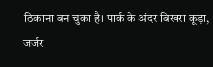ठिकाना बन चुका है। पार्क के अंदर बिखरा कूड़ा, जर्जर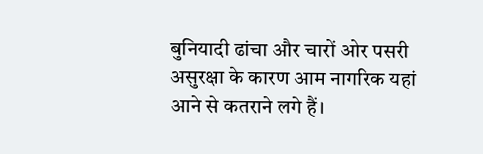बुनियादी ढांचा और चारों ओर पसरी असुरक्षा के कारण आम नागरिक यहां आने से कतराने लगे हैं।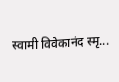स्वामी विवेकानंद स्मृ...